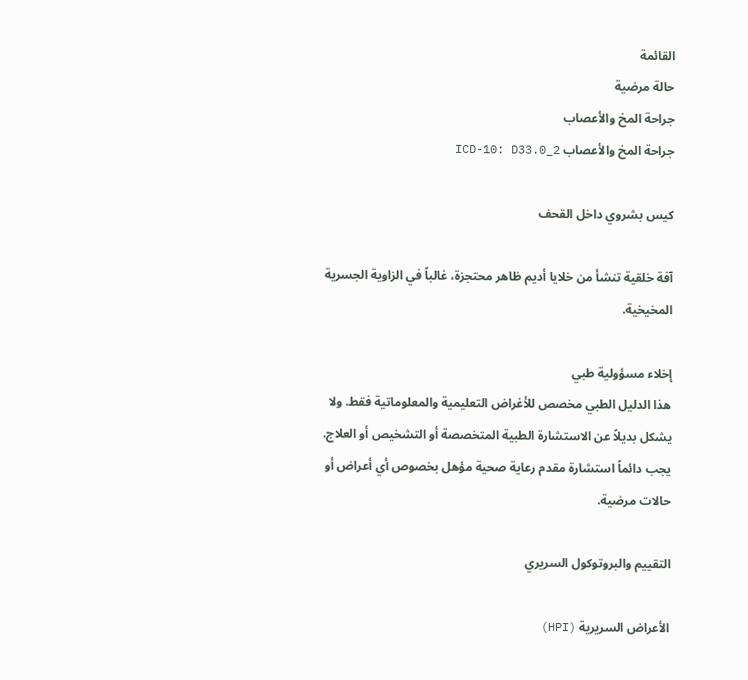القائمة
حالة مرضية
جراحة المخ والأعصاب
جراحة المخ والأعصاب ICD-10: D33.0_2

كيس بشروي داخل القحف

آفة خلقية تنشأ من خلايا أديم ظاهر محتجزة، غالباً في الزاوية الجسرية المخيخية.

إخلاء مسؤولية طبي
هذا الدليل الطبي مخصص للأغراض التعليمية والمعلوماتية فقط. ولا يشكل بديلاً عن الاستشارة الطبية المتخصصة أو التشخيص أو العلاج. يجب دائماً استشارة مقدم رعاية صحية مؤهل بخصوص أي أعراض أو حالات مرضية.

التقييم والبروتوكول السريري

الأعراض السريرية (HPI)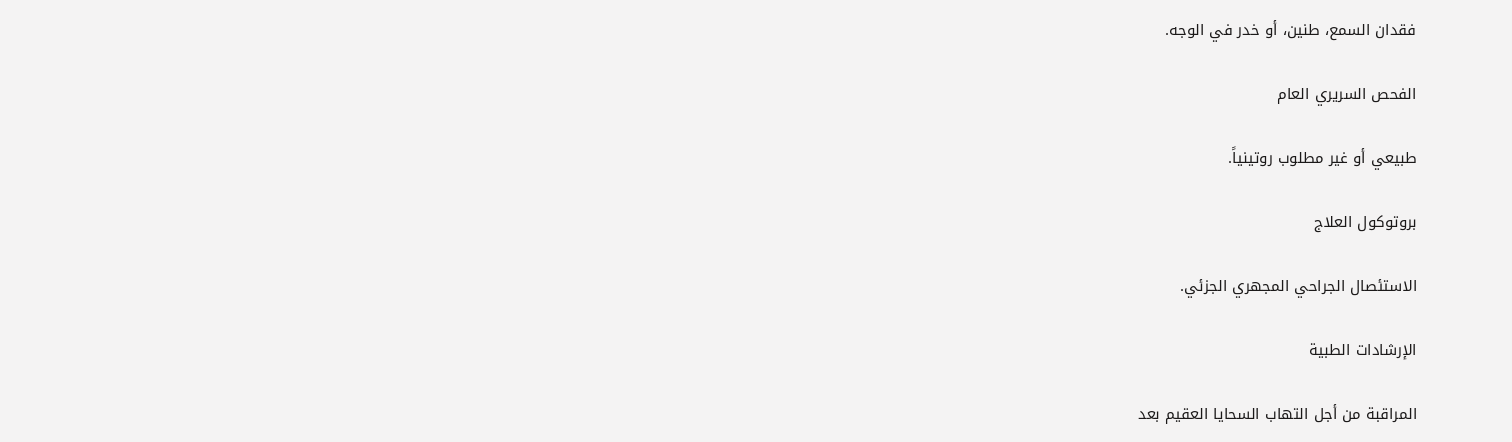فقدان السمع، طنين، أو خدر في الوجه.

الفحص السريري العام

طبيعي أو غير مطلوب روتينياً.

بروتوكول العلاج

الاستئصال الجراحي المجهري الجزئي.

الإرشادات الطبية

المراقبة من أجل التهاب السحايا العقيم بعد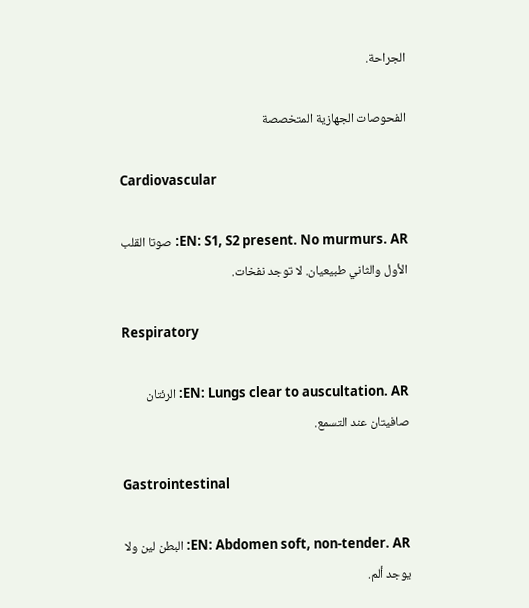الجراحة.

الفحوصات الجهازية المتخصصة

Cardiovascular

EN: S1, S2 present. No murmurs. AR: صوتا القلب الأول والثاني طبيعيان. لا توجد نفخات.

Respiratory

EN: Lungs clear to auscultation. AR: الرئتان صافيتان عند التسمع.

Gastrointestinal

EN: Abdomen soft, non-tender. AR: البطن لين ولا يوجد ألم.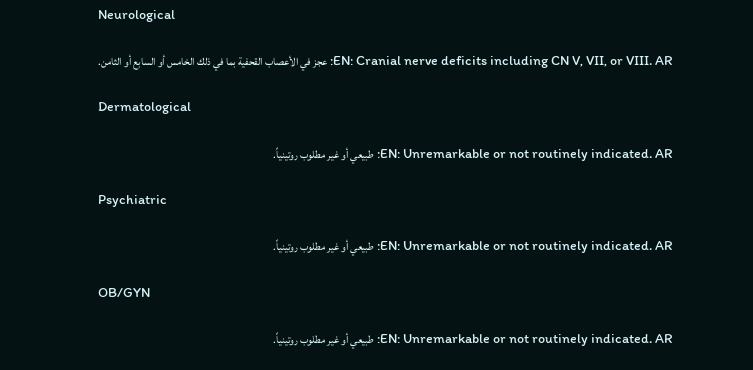Neurological

EN: Cranial nerve deficits including CN V, VII, or VIII. AR: عجز في الأعصاب القحفية بما في ذلك الخامس أو السابع أو الثامن.

Dermatological

EN: Unremarkable or not routinely indicated. AR: طبيعي أو غير مطلوب روتينياً.

Psychiatric

EN: Unremarkable or not routinely indicated. AR: طبيعي أو غير مطلوب روتينياً.

OB/GYN

EN: Unremarkable or not routinely indicated. AR: طبيعي أو غير مطلوب روتينياً.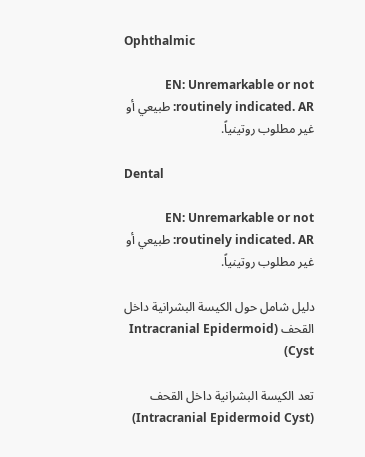Ophthalmic

EN: Unremarkable or not routinely indicated. AR: طبيعي أو غير مطلوب روتينياً.

Dental

EN: Unremarkable or not routinely indicated. AR: طبيعي أو غير مطلوب روتينياً.

دليل شامل حول الكيسة البشرانية داخل القحف (Intracranial Epidermoid Cyst)

تعد الكيسة البشرانية داخل القحف (Intracranial Epidermoid Cyst)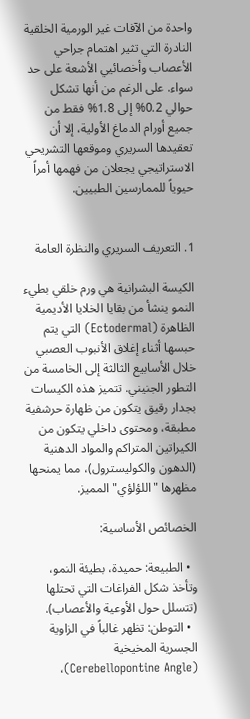واحدة من الآفات غير الورمية الخلقية النادرة التي تثير اهتمام جراحي الأعصاب وأخصائيي الأشعة على حد سواء. على الرغم من أنها تشكل حوالي 0.2% إلى 1.8% فقط من جميع أورام الدماغ الأولية، إلا أن تعقيدها السريري وموقعها التشريحي الاستراتيجي يجعلان من فهمها أمراً حيوياً للممارسين الطبيين.


1. التعريف السريري والنظرة العامة

الكيسة البشرانية هي ورم خلقي بطيء النمو ينشأ من بقايا الخلايا الأديمية الظاهرة (Ectodermal) التي يتم حبسها أثناء إغلاق الأنبوب العصبي خلال الأسابيع الثالثة إلى الخامسة من التطور الجنيني. تتميز هذه الكيسات بجدار رقيق يتكون من ظهارة حرشفية مطبقة، ومحتوى داخلي يتكون من الكيراتين المتراكم والمواد الدهنية (الدهون والكوليسترول)، مما يمنحها مظهرها "اللؤلؤي" المميز.

الخصائص الأساسية:

  • الطبيعة: حميدة، بطيئة النمو، وتأخذ شكل الفراغات التي تحتلها (تتسلل حول الأوعية والأعصاب).
  • التوطن: تظهر غالباً في الزاوية الجسرية المخيخية (Cerebellopontine Angle)،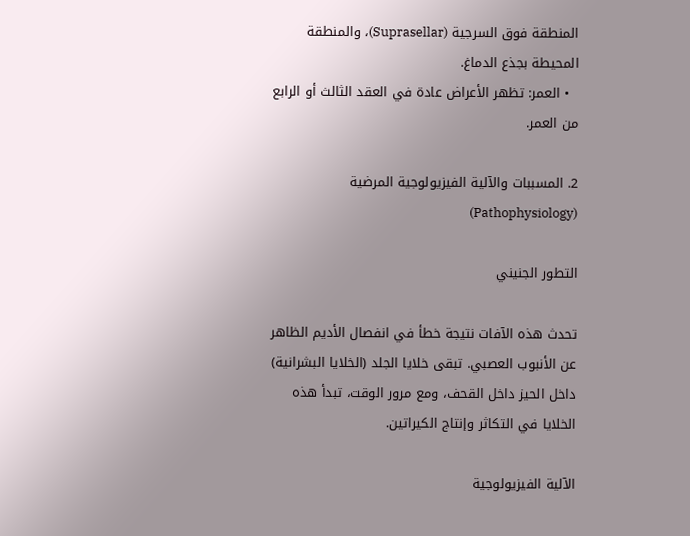المنطقة فوق السرجية (Suprasellar)، والمنطقة المحيطة بجذع الدماغ.
  • العمر: تظهر الأعراض عادة في العقد الثالث أو الرابع من العمر.

2. المسببات والآلية الفيزيولوجية المرضية (Pathophysiology)

التطور الجنيني

تحدث هذه الآفات نتيجة خطأ في انفصال الأديم الظاهر عن الأنبوب العصبي. تبقى خلايا الجلد (الخلايا البشرانية) داخل الحيز داخل القحف، ومع مرور الوقت، تبدأ هذه الخلايا في التكاثر وإنتاج الكيراتين.

الآلية الفيزيولوجية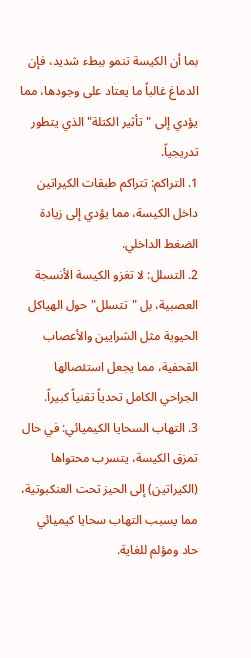بما أن الكيسة تنمو ببطء شديد، فإن الدماغ غالباً ما يعتاد على وجودها، مما يؤدي إلى "تأثير الكتلة" الذي يتطور تدريجياً.
1. التراكم: تتراكم طبقات الكيراتين داخل الكيسة، مما يؤدي إلى زيادة الضغط الداخلي.
2. التسلل: لا تغزو الكيسة الأنسجة العصبية، بل "تتسلل" حول الهياكل الحيوية مثل الشرايين والأعصاب القحفية، مما يجعل استئصالها الجراحي الكامل تحدياً تقنياً كبيراً.
3. التهاب السحايا الكيميائي: في حال تمزق الكيسة، يتسرب محتواها (الكيراتين) إلى الحيز تحت العنكبوتية، مما يسبب التهاب سحايا كيميائي حاد ومؤلم للغاية.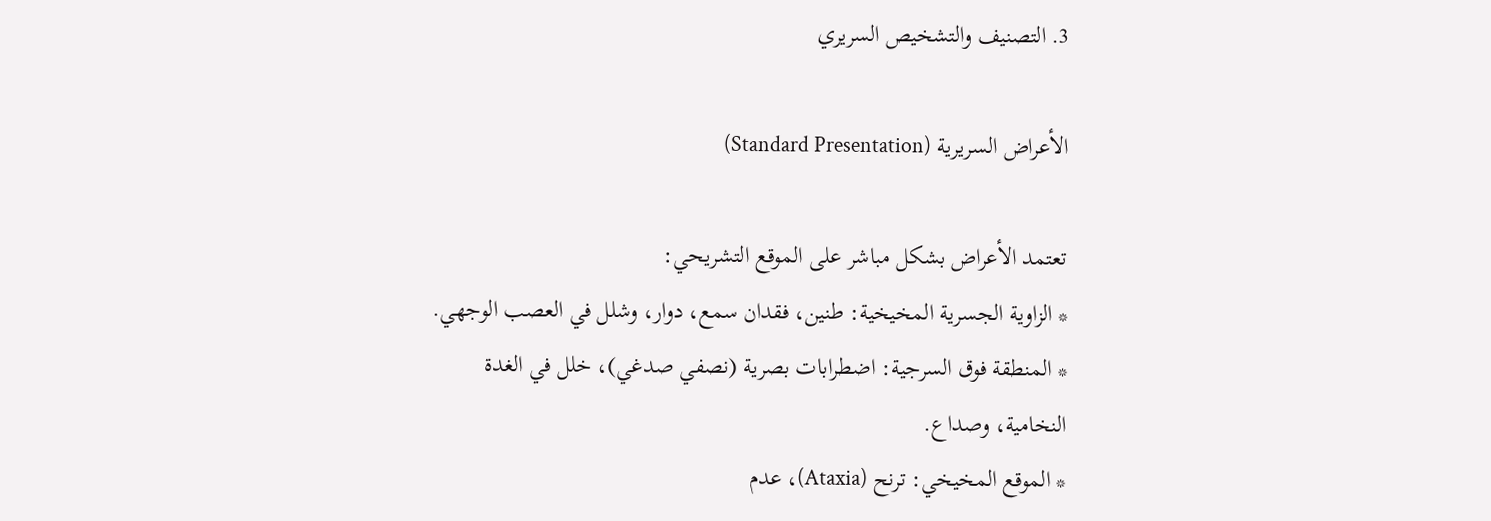3. التصنيف والتشخيص السريري

الأعراض السريرية (Standard Presentation)

تعتمد الأعراض بشكل مباشر على الموقع التشريحي:
* الزاوية الجسرية المخيخية: طنين، فقدان سمع، دوار، وشلل في العصب الوجهي.
* المنطقة فوق السرجية: اضطرابات بصرية (نصفي صدغي)، خلل في الغدة النخامية، وصداع.
* الموقع المخيخي: ترنح (Ataxia)، عدم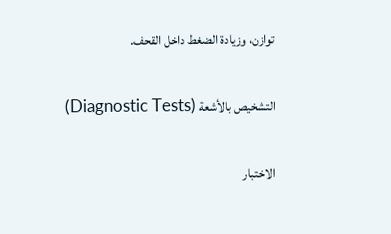توازن، وزيادة الضغط داخل القحف.

التشخيص بالأشعة (Diagnostic Tests)

الاختبار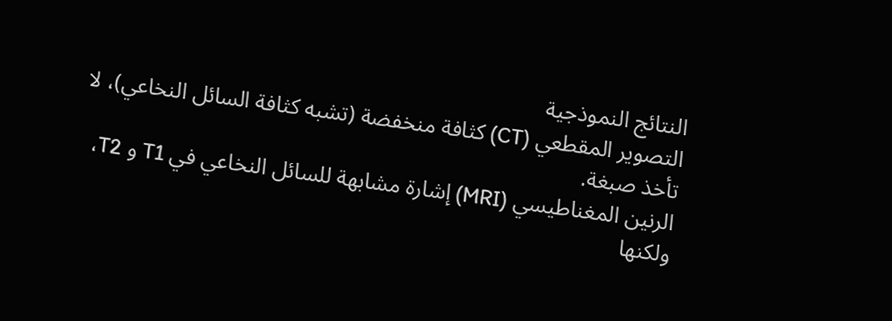النتائج النموذجية
التصوير المقطعي (CT) كثافة منخفضة (تشبه كثافة السائل النخاعي)، لا تأخذ صبغة.
الرنين المغناطيسي (MRI) إشارة مشابهة للسائل النخاعي في T1 و T2، ولكنها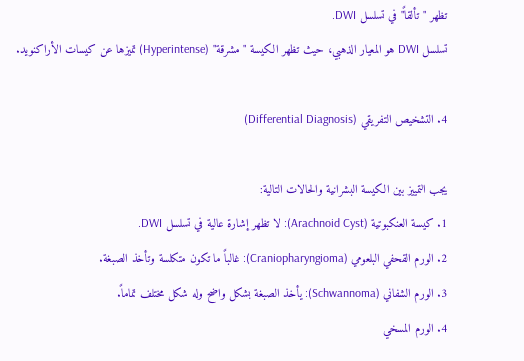تظهر "تألقاً" في تسلسل DWI.
تسلسل DWI هو المعيار الذهبي، حيث تظهر الكيسة "مشرقة" (Hyperintense) تميزها عن كيسات الأراكنويد.

4. التشخيص التفريقي (Differential Diagnosis)

يجب التمييز بين الكيسة البشرانية والحالات التالية:
1. كيسة العنكبوتية (Arachnoid Cyst): لا تظهر إشارة عالية في تسلسل DWI.
2. الورم القحفي البلعومي (Craniopharyngioma): غالباً ما تكون متكلسة وتأخذ الصبغة.
3. الورم الشفاني (Schwannoma): يأخذ الصبغة بشكل واضح وله شكل مختلف تماماً.
4. الورم المسخي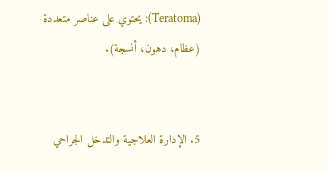(Teratoma): يحتوي على عناصر متعددة (عظام، دهون، أنسجة).


5. الإدارة العلاجية والتدخل الجراحي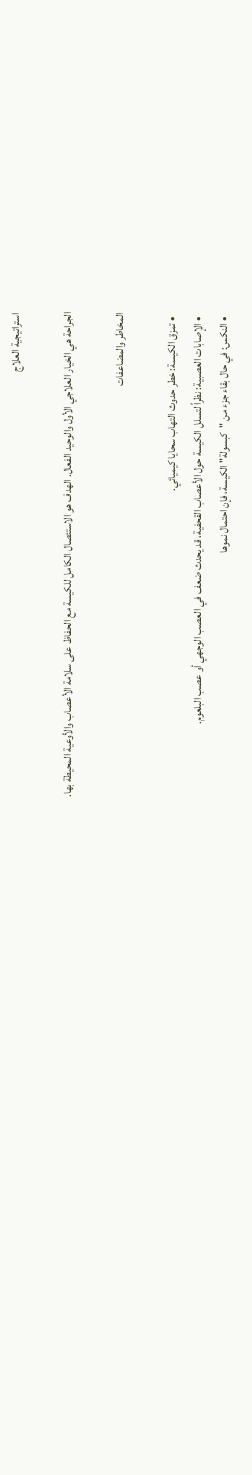استراتيجية العلاج

الجراحة هي الخيار العلاجي الأول والوحيد الفعال. الهدف هو الاستئصال الكامل للكيسة مع الحفاظ على سلامة الأعصاب والأوعية المحيطة بها.

المخاطر والمضاعفات

  • تمزق الكيسة: خطر حدوث التهاب سحايا كيميائي.
  • الإصابات العصبية: نظراً لتسلل الكيسة حول الأعصاب القحفية، قد يحدث ضعف في العصب الوجهي أو عصب البلعوم.
  • النكس: في حال بقاء جزء من "كبسولة" الكيسة، فإن احتمال نموها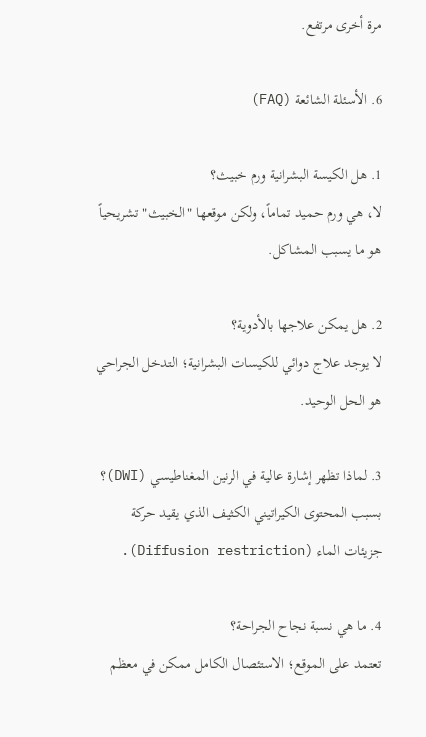مرة أخرى مرتفع.

6. الأسئلة الشائعة (FAQ)

1. هل الكيسة البشرانية ورم خبيث؟
لا، هي ورم حميد تماماً، ولكن موقعها "الخبيث" تشريحياً هو ما يسبب المشاكل.

2. هل يمكن علاجها بالأدوية؟
لا يوجد علاج دوائي للكيسات البشرانية؛ التدخل الجراحي هو الحل الوحيد.

3. لماذا تظهر إشارة عالية في الرنين المغناطيسي (DWI)؟
بسبب المحتوى الكيراتيني الكثيف الذي يقيد حركة جزيئات الماء (Diffusion restriction).

4. ما هي نسبة نجاح الجراحة؟
تعتمد على الموقع؛ الاستئصال الكامل ممكن في معظم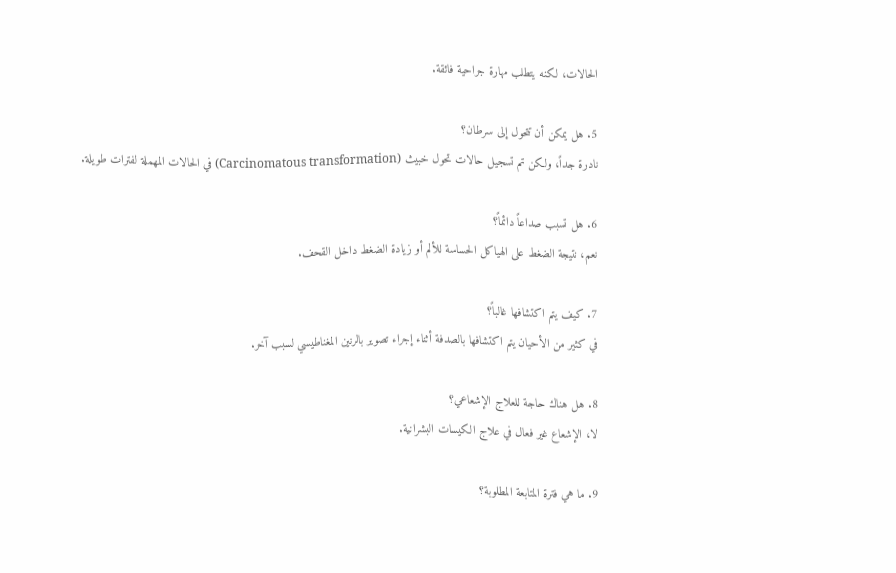الحالات، لكنه يتطلب مهارة جراحية فائقة.

5. هل يمكن أن تتحول إلى سرطان؟
نادرة جداً، ولكن تم تسجيل حالات تحول خبيث (Carcinomatous transformation) في الحالات المهملة لفترات طويلة.

6. هل تسبب صداعاً دائماً؟
نعم، نتيجة الضغط على الهياكل الحساسة للألم أو زيادة الضغط داخل القحف.

7. كيف يتم اكتشافها غالباً؟
في كثير من الأحيان يتم اكتشافها بالصدفة أثناء إجراء تصوير بالرنين المغناطيسي لسبب آخر.

8. هل هناك حاجة للعلاج الإشعاعي؟
لا، الإشعاع غير فعال في علاج الكيسات البشرانية.

9. ما هي فترة المتابعة المطلوبة؟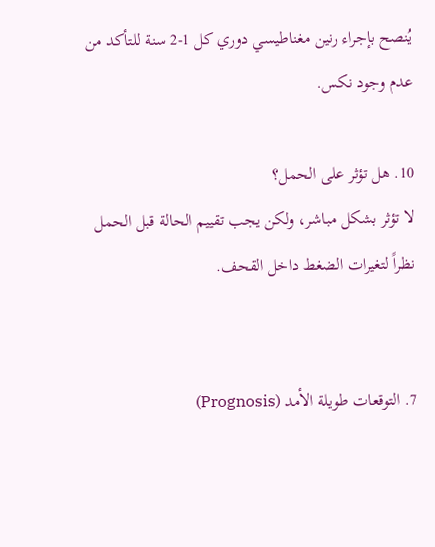يُنصح بإجراء رنين مغناطيسي دوري كل 1-2 سنة للتأكد من عدم وجود نكس.

10. هل تؤثر على الحمل؟
لا تؤثر بشكل مباشر، ولكن يجب تقييم الحالة قبل الحمل نظراً لتغيرات الضغط داخل القحف.


7. التوقعات طويلة الأمد (Prognosis)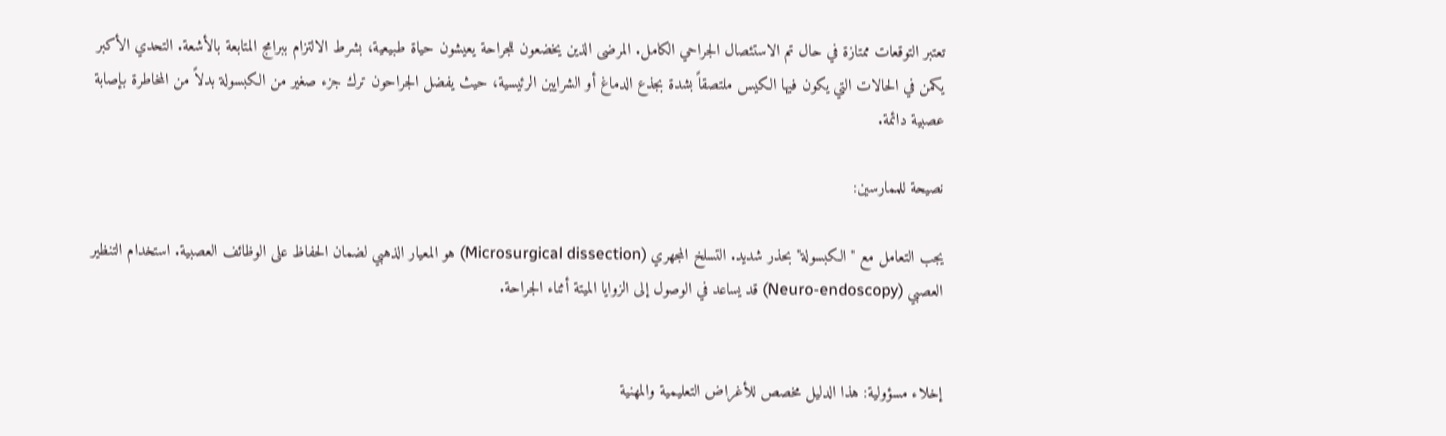تعتبر التوقعات ممتازة في حال تم الاستئصال الجراحي الكامل. المرضى الذين يخضعون للجراحة يعيشون حياة طبيعية، بشرط الالتزام ببرامج المتابعة بالأشعة. التحدي الأكبر يكمن في الحالات التي يكون فيها الكيس ملتصقاً بشدة بجذع الدماغ أو الشرايين الرئيسية، حيث يفضل الجراحون ترك جزء صغير من الكبسولة بدلاً من المخاطرة بإصابة عصبية دائمة.

نصيحة للممارسين:

يجب التعامل مع "الكبسولة" بحذر شديد. التسلخ المجهري (Microsurgical dissection) هو المعيار الذهبي لضمان الحفاظ على الوظائف العصبية. استخدام التنظير العصبي (Neuro-endoscopy) قد يساعد في الوصول إلى الزوايا الميتة أثناء الجراحة.


إخلاء مسؤولية: هذا الدليل مخصص للأغراض التعليمية والمهنية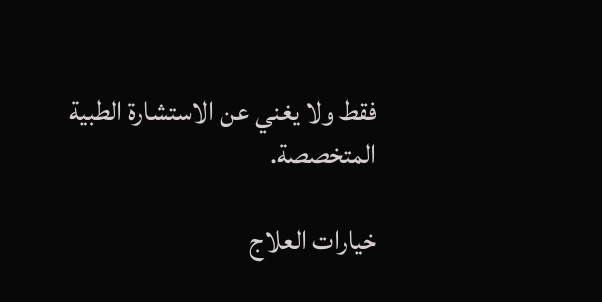فقط ولا يغني عن الاستشارة الطبية المتخصصة.

خيارات العلاج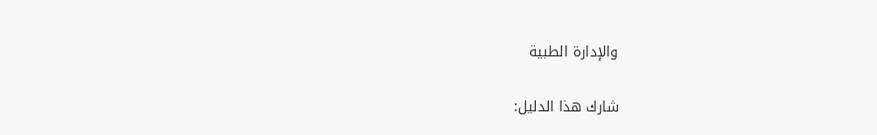والإدارة الطبية

شارك هذا الدليل: